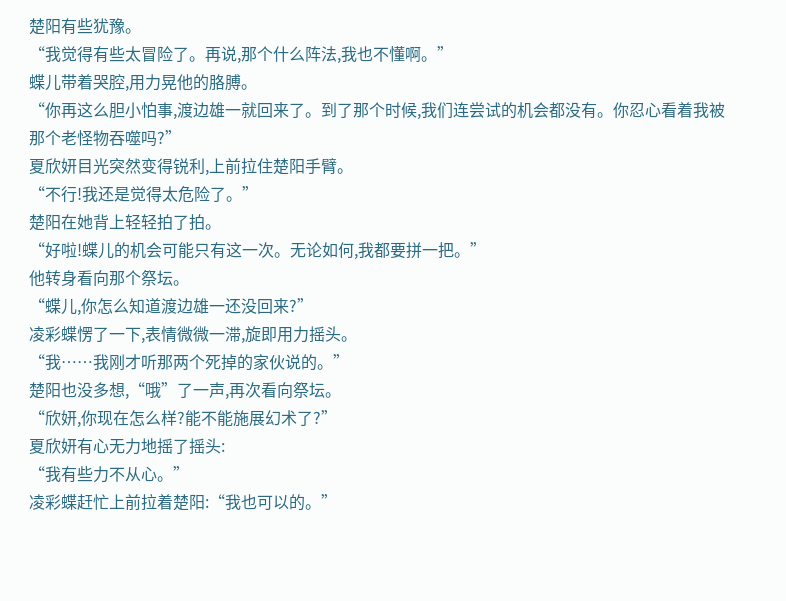楚阳有些犹豫。
“我觉得有些太冒险了。再说,那个什么阵法,我也不懂啊。”
蝶儿带着哭腔,用力晃他的胳膊。
“你再这么胆小怕事,渡边雄一就回来了。到了那个时候,我们连尝试的机会都没有。你忍心看着我被那个老怪物吞噬吗?”
夏欣妍目光突然变得锐利,上前拉住楚阳手臂。
“不行!我还是觉得太危险了。”
楚阳在她背上轻轻拍了拍。
“好啦!蝶儿的机会可能只有这一次。无论如何,我都要拼一把。”
他转身看向那个祭坛。
“蝶儿,你怎么知道渡边雄一还没回来?”
凌彩蝶愣了一下,表情微微一滞,旋即用力摇头。
“我……我刚才听那两个死掉的家伙说的。”
楚阳也没多想,“哦”了一声,再次看向祭坛。
“欣妍,你现在怎么样?能不能施展幻术了?”
夏欣妍有心无力地摇了摇头:
“我有些力不从心。”
凌彩蝶赶忙上前拉着楚阳:“我也可以的。”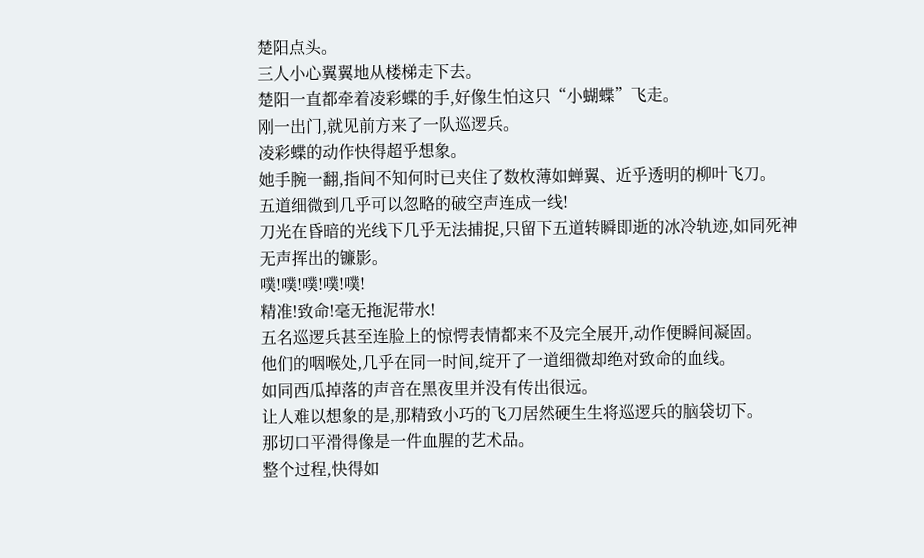楚阳点头。
三人小心翼翼地从楼梯走下去。
楚阳一直都牵着凌彩蝶的手,好像生怕这只“小蝴蝶”飞走。
刚一出门,就见前方来了一队巡逻兵。
凌彩蝶的动作快得超乎想象。
她手腕一翻,指间不知何时已夹住了数枚薄如蝉翼、近乎透明的柳叶飞刀。
五道细微到几乎可以忽略的破空声连成一线!
刀光在昏暗的光线下几乎无法捕捉,只留下五道转瞬即逝的冰冷轨迹,如同死神无声挥出的镰影。
噗!噗!噗!噗!噗!
精准!致命!毫无拖泥带水!
五名巡逻兵甚至连脸上的惊愕表情都来不及完全展开,动作便瞬间凝固。
他们的咽喉处,几乎在同一时间,绽开了一道细微却绝对致命的血线。
如同西瓜掉落的声音在黑夜里并没有传出很远。
让人难以想象的是,那精致小巧的飞刀居然硬生生将巡逻兵的脑袋切下。
那切口平滑得像是一件血腥的艺术品。
整个过程,快得如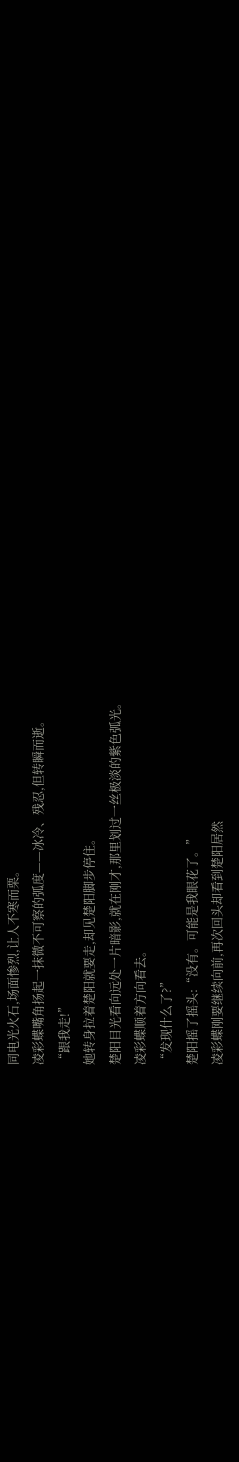同电光火石,场面惨烈,让人不寒而栗。
凌彩蝶嘴角扬起一抹微不可察的弧度——冰冷、残忍,但转瞬而逝。
“跟我走!”
她转身拉着楚阳就要走,却见楚阳脚步停住。
楚阳目光看向远处一片暗影,就在刚才,那里划过一丝极淡的紫色弧光。
凌彩蝶顺着方向看去。
“发现什么了?”
楚阳摇了摇头:“没有。可能是我眼花了。”
凌彩蝶刚要继续向前,再次回头却看到楚阳居然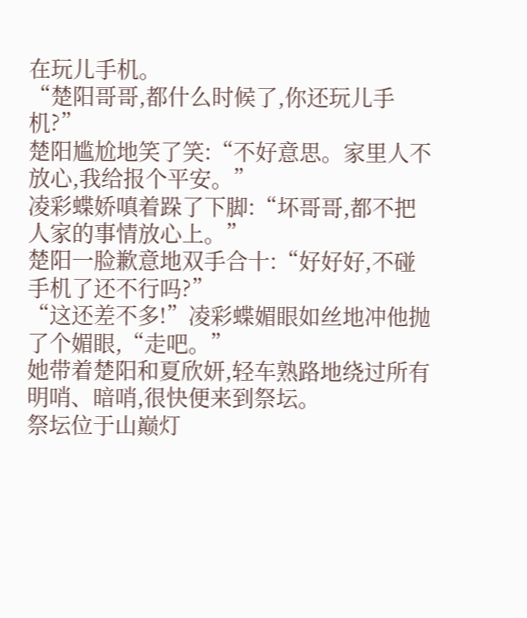在玩儿手机。
“楚阳哥哥,都什么时候了,你还玩儿手机?”
楚阳尴尬地笑了笑:“不好意思。家里人不放心,我给报个平安。”
凌彩蝶娇嗔着跺了下脚:“坏哥哥,都不把人家的事情放心上。”
楚阳一脸歉意地双手合十:“好好好,不碰手机了还不行吗?”
“这还差不多!”凌彩蝶媚眼如丝地冲他抛了个媚眼,“走吧。”
她带着楚阳和夏欣妍,轻车熟路地绕过所有明哨、暗哨,很快便来到祭坛。
祭坛位于山巅灯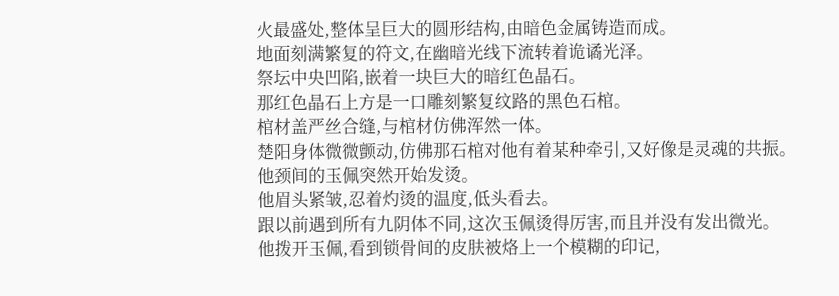火最盛处,整体呈巨大的圆形结构,由暗色金属铸造而成。
地面刻满繁复的符文,在幽暗光线下流转着诡谲光泽。
祭坛中央凹陷,嵌着一块巨大的暗红色晶石。
那红色晶石上方是一口雕刻繁复纹路的黑色石棺。
棺材盖严丝合缝,与棺材仿佛浑然一体。
楚阳身体微微颤动,仿佛那石棺对他有着某种牵引,又好像是灵魂的共振。
他颈间的玉佩突然开始发烫。
他眉头紧皱,忍着灼烫的温度,低头看去。
跟以前遇到所有九阴体不同,这次玉佩烫得厉害,而且并没有发出微光。
他拨开玉佩,看到锁骨间的皮肤被烙上一个模糊的印记,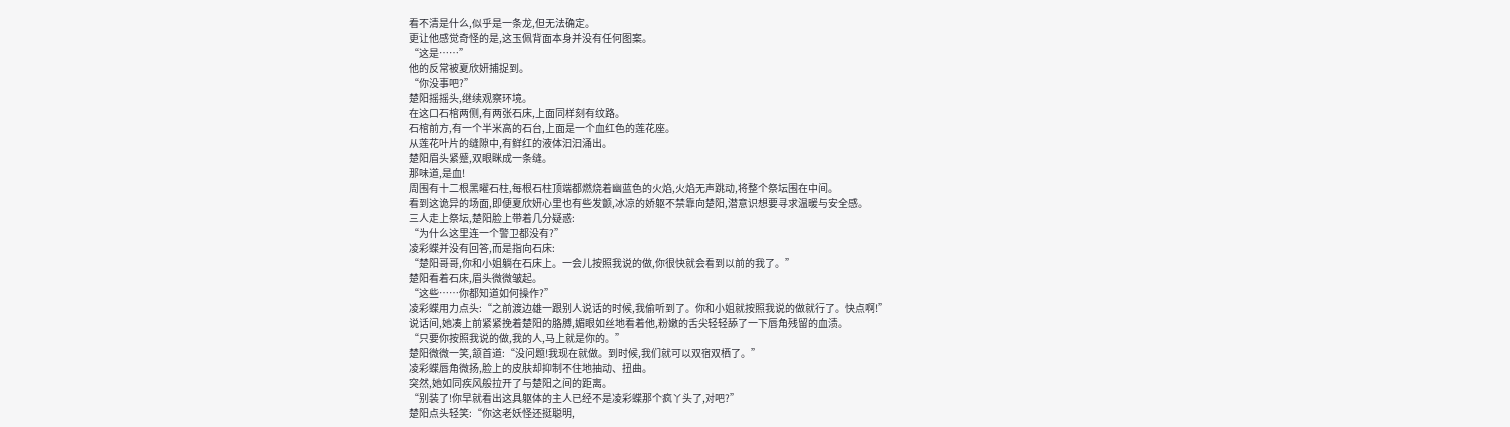看不清是什么,似乎是一条龙,但无法确定。
更让他感觉奇怪的是,这玉佩背面本身并没有任何图案。
“这是……”
他的反常被夏欣妍捕捉到。
“你没事吧?”
楚阳摇摇头,继续观察环境。
在这口石棺两侧,有两张石床,上面同样刻有纹路。
石棺前方,有一个半米高的石台,上面是一个血红色的莲花座。
从莲花叶片的缝隙中,有鲜红的液体汩汩涌出。
楚阳眉头紧蹙,双眼眯成一条缝。
那味道,是血!
周围有十二根黑曜石柱,每根石柱顶端都燃烧着幽蓝色的火焰,火焰无声跳动,将整个祭坛围在中间。
看到这诡异的场面,即便夏欣妍心里也有些发颤,冰凉的娇躯不禁靠向楚阳,潜意识想要寻求温暖与安全感。
三人走上祭坛,楚阳脸上带着几分疑惑:
“为什么这里连一个警卫都没有?”
凌彩蝶并没有回答,而是指向石床:
“楚阳哥哥,你和小姐躺在石床上。一会儿按照我说的做,你很快就会看到以前的我了。”
楚阳看着石床,眉头微微皱起。
“这些……你都知道如何操作?”
凌彩蝶用力点头:“之前渡边雄一跟别人说话的时候,我偷听到了。你和小姐就按照我说的做就行了。快点啊!”
说话间,她凑上前紧紧挽着楚阳的胳膊,媚眼如丝地看着他,粉嫩的舌尖轻轻舔了一下唇角残留的血渍。
“只要你按照我说的做,我的人,马上就是你的。”
楚阳微微一笑,颔首道:“没问题!我现在就做。到时候,我们就可以双宿双栖了。”
凌彩蝶唇角微扬,脸上的皮肤却抑制不住地抽动、扭曲。
突然,她如同疾风般拉开了与楚阳之间的距离。
“别装了!你早就看出这具躯体的主人已经不是凌彩蝶那个疯丫头了,对吧?”
楚阳点头轻笑:“你这老妖怪还挺聪明,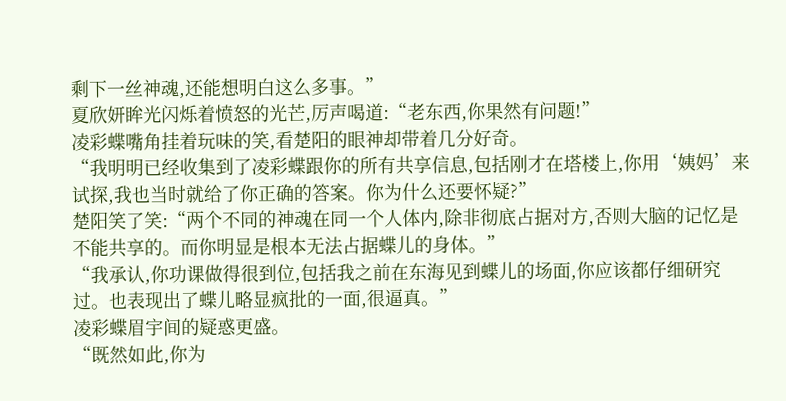剩下一丝神魂,还能想明白这么多事。”
夏欣妍眸光闪烁着愤怒的光芒,厉声喝道:“老东西,你果然有问题!”
凌彩蝶嘴角挂着玩味的笑,看楚阳的眼神却带着几分好奇。
“我明明已经收集到了凌彩蝶跟你的所有共享信息,包括刚才在塔楼上,你用‘姨妈’来试探,我也当时就给了你正确的答案。你为什么还要怀疑?”
楚阳笑了笑:“两个不同的神魂在同一个人体内,除非彻底占据对方,否则大脑的记忆是不能共享的。而你明显是根本无法占据蝶儿的身体。”
“我承认,你功课做得很到位,包括我之前在东海见到蝶儿的场面,你应该都仔细研究过。也表现出了蝶儿略显疯批的一面,很逼真。”
凌彩蝶眉宇间的疑惑更盛。
“既然如此,你为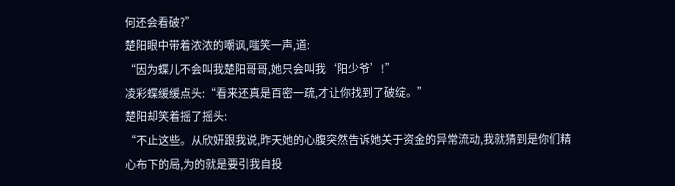何还会看破?”
楚阳眼中带着浓浓的嘲讽,嗤笑一声,道:
“因为蝶儿不会叫我楚阳哥哥,她只会叫我‘阳少爷’!”
凌彩蝶缓缓点头:“看来还真是百密一疏,才让你找到了破绽。”
楚阳却笑着摇了摇头:
“不止这些。从欣妍跟我说,昨天她的心腹突然告诉她关于资金的异常流动,我就猜到是你们精心布下的局,为的就是要引我自投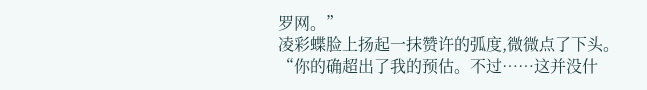罗网。”
凌彩蝶脸上扬起一抹赞许的弧度,微微点了下头。
“你的确超出了我的预估。不过……这并没什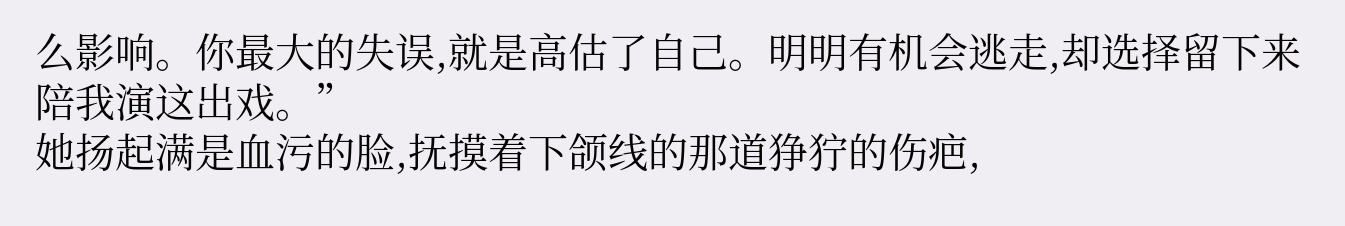么影响。你最大的失误,就是高估了自己。明明有机会逃走,却选择留下来陪我演这出戏。”
她扬起满是血污的脸,抚摸着下颌线的那道狰狞的伤疤,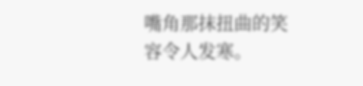嘴角那抹扭曲的笑容令人发寒。